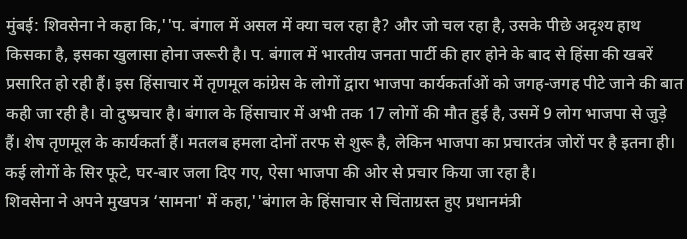मुंबई: शिवसेना ने कहा कि,''प. बंगाल में असल में क्या चल रहा है? और जो चल रहा है, उसके पीछे अदृश्य हाथ किसका है, इसका खुलासा होना जरूरी है। प. बंगाल में भारतीय जनता पार्टी की हार होने के बाद से हिंसा की खबरें प्रसारित हो रही हैं। इस हिंसाचार में तृणमूल कांग्रेस के लोगों द्वारा भाजपा कार्यकर्ताओं को जगह-जगह पीटे जाने की बात कही जा रही है। वो दुष्प्रचार है। बंगाल के हिंसाचार में अभी तक 17 लोगों की मौत हुई है, उसमें 9 लोग भाजपा से जुड़े हैं। शेष तृणमूल के कार्यकर्ता हैं। मतलब हमला दोनों तरफ से शुरू है, लेकिन भाजपा का प्रचारतंत्र जोरों पर है इतना ही। कई लोगों के सिर फूटे, घर-बार जला दिए गए, ऐसा भाजपा की ओर से प्रचार किया जा रहा है।
शिवसेना ने अपने मुखपत्र ‘सामना' में कहा,''बंगाल के हिंसाचार से चिंताग्रस्त हुए प्रधानमंत्री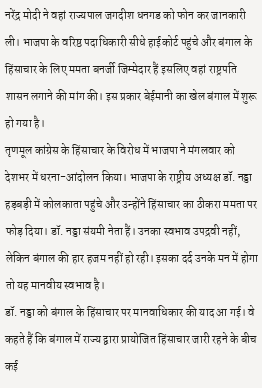नरेंद्र मोदी ने वहां राज्यपाल जगदीश धनगड को फोन कर जानकारी ली। भाजपा के वरिष्ठ पदाधिकारी सीधे हाईकोर्ट पहुंचे और बंगाल के हिंसाचार के लिए ममता बनर्जी जिम्मेदार हैं इसलिए वहां राष्ट्रपति शासन लगाने की मांग की। इस प्रकार बेईमानी का खेल बंगाल में शुरू हो गया है।
तृणमूल कांग्रेस के हिंसाचार के विरोध में भाजपा ने मंगलवार को देशभर में धरना-आंदोलन किया। भाजपा के राष्ट्रीय अध्यक्ष डॉ. नड्डा हड़बड़ी में कोलकाता पहुंचे और उन्होंने हिंसाचार का ठीकरा ममता पर फोड़ दिया। डॉ. नड्डा संयमी नेता हैं। उनका स्वभाव उपद्रवी नहीं, लेकिन बंगाल की हार हजम नहीं हो रही। इसका दर्द उनके मन में होगा तो यह मानवीय स्वभाव है।
डॉ. नड्डा को बंगाल के हिंसाचार पर मानवाधिकार की याद आ गई। वे कहते हैं कि बंगाल में राज्य द्वारा प्रायोजित हिंसाचार जारी रहने के बीच कई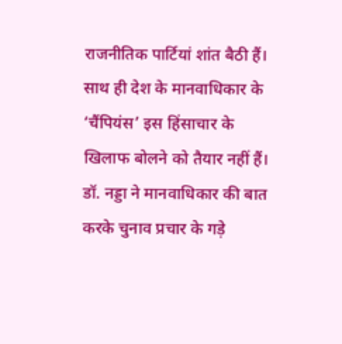राजनीतिक पार्टियां शांत बैठी हैं। साथ ही देश के मानवाधिकार के ‘चैंपियंस’ इस हिंसाचार के खिलाफ बोलने को तैयार नहीं हैं। डॉ. नड्डा ने मानवाधिकार की बात करके चुनाव प्रचार के गड़े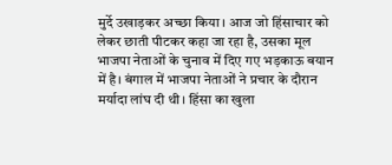मुर्दे उखाड़कर अच्छा किया। आज जो हिंसाचार को लेकर छाती पीटकर कहा जा रहा है, उसका मूल भाजपा नेताओं के चुनाव में दिए गए भड़काऊ बयान में है। बंगाल में भाजपा नेताओं ने प्रचार के दौरान मर्यादा लांघ दी थी। हिंसा का खुला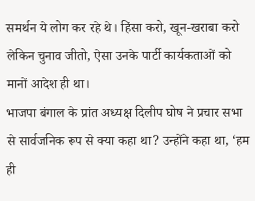समर्थन ये लोग कर रहे थे। हिंसा करो, खून-खराबा करो लेकिन चुनाव जीतो, ऐसा उनके पार्टी कार्यकताओं को मानों आदेश ही था।
भाजपा बंगाल के प्रांत अध्यक्ष दिलीप घोष ने प्रचार सभा से सार्वजनिक रूप से क्या कहा था? उन्होंने कहा था, ‘हम ही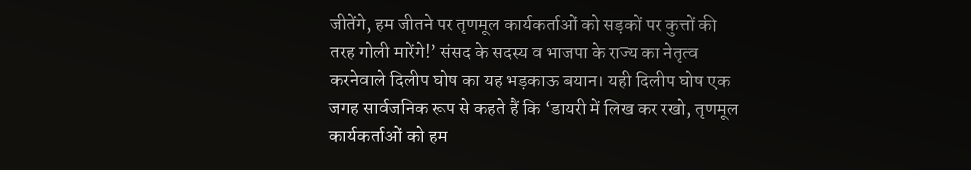जीतेंगे, हम जीतने पर तृणमूल कार्यकर्ताओं को सड़कों पर कुत्तों की तरह गोली मारेंगे!’ संसद के सदस्य व भाजपा के राज्य का नेतृत्व करनेवाले दिलीप घोष का यह भड़काऊ बयान। यही दिलीप घोष एक जगह सार्वजनिक रूप से कहते हैं कि ‘डायरी में लिख कर रखो, तृणमूल कार्यकर्ताओं को हम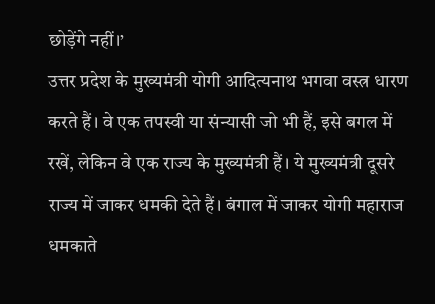छोड़ेंगे नहीं।’
उत्तर प्रदेश के मुख्यमंत्री योगी आदित्यनाथ भगवा वस्त्र धारण करते हैं। वे एक तपस्वी या संन्यासी जो भी हैं, इसे बगल में रखें, लेकिन वे एक राज्य के मुख्यमंत्री हैं। ये मुख्यमंत्री दूसरे राज्य में जाकर धमकी देते हैं। बंगाल में जाकर योगी महाराज धमकाते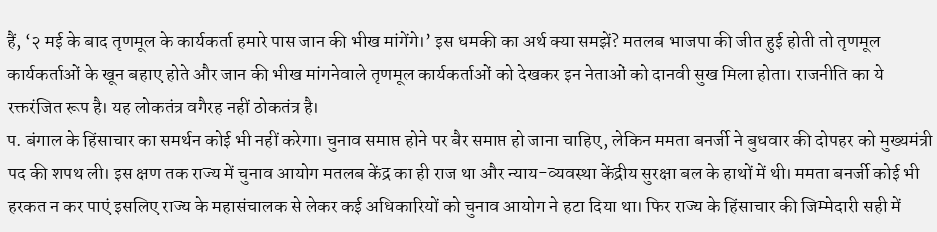हैं, ‘२ मई के बाद तृणमूल के कार्यकर्ता हमारे पास जान की भीख मांगेंगे।’ इस धमकी का अर्थ क्या समझें? मतलब भाजपा की जीत हुई होती तो तृणमूल कार्यकर्ताओं के खून बहाए होते और जान की भीख मांगनेवाले तृणमूल कार्यकर्ताओं को देखकर इन नेताओं को दानवी सुख मिला होता। राजनीति का ये रक्तरंजित रूप है। यह लोकतंत्र वगैरह नहीं ठोकतंत्र है।
प. बंगाल के हिंसाचार का समर्थन कोई भी नहीं करेगा। चुनाव समाप्त होने पर बैर समाप्त हो जाना चाहिए, लेकिन ममता बनर्जी ने बुधवार की दोपहर को मुख्यमंत्री पद की शपथ ली। इस क्षण तक राज्य में चुनाव आयोग मतलब केंद्र का ही राज था और न्याय-व्यवस्था केंद्रीय सुरक्षा बल के हाथों में थी। ममता बनर्जी कोई भी हरकत न कर पाएं इसलिए राज्य के महासंचालक से लेकर कई अधिकारियों को चुनाव आयोग ने हटा दिया था। फिर राज्य के हिंसाचार की जिम्मेदारी सही में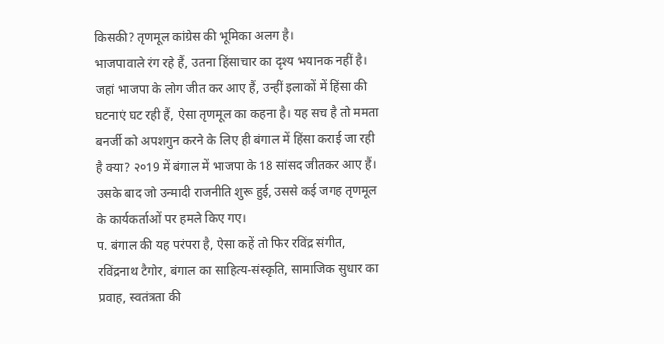किसकी? तृणमूल कांग्रेस की भूमिका अलग है।
भाजपावाले रंग रहे हैं, उतना हिंसाचार का दृश्य भयानक नहीं है। जहां भाजपा के लोग जीत कर आए हैं, उन्हीं इलाकों में हिंसा की घटनाएं घट रही हैं, ऐसा तृणमूल का कहना है। यह सच है तो ममता बनर्जी को अपशगुन करने के लिए ही बंगाल में हिंसा कराई जा रही है क्या? २०19 में बंगाल में भाजपा के 18 सांसद जीतकर आए हैं। उसके बाद जो उन्मादी राजनीति शुरू हुई, उससे कई जगह तृणमूल के कार्यकर्ताओं पर हमले किए गए।
प. बंगाल की यह परंपरा है, ऐसा कहें तो फिर रविंद्र संगीत, रविंद्रनाथ टैगोर, बंगाल का साहित्य-संस्कृति, सामाजिक सुधार का प्रवाह, स्वतंत्रता की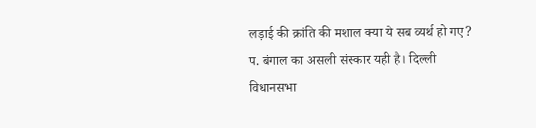लड़ाई की क्रांति की मशाल क्या ये सब व्यर्थ हो गए? प. बंगाल का असली संस्कार यही है। दिल्ली विधानसभा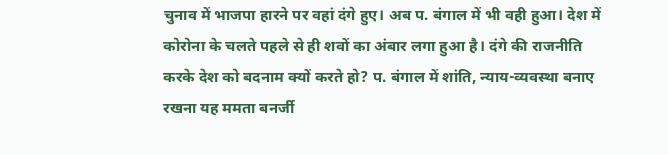चुनाव में भाजपा हारने पर वहां दंगे हुए। अब प. बंगाल में भी वही हुआ। देश में कोरोना के चलते पहले से ही शवों का अंबार लगा हुआ है। दंगे की राजनीति करके देश को बदनाम क्यों करते हो? प. बंगाल में शांति, न्याय-व्यवस्था बनाए रखना यह ममता बनर्जी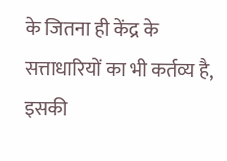के जितना ही केंद्र के सत्ताधारियों का भी कर्तव्य है, इसकी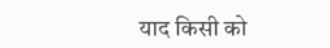याद किसी को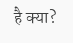है क्या?